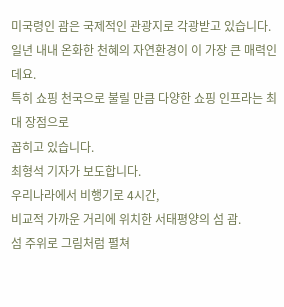미국령인 괌은 국제적인 관광지로 각광받고 있습니다.
일년 내내 온화한 천혜의 자연환경이 이 가장 큰 매력인데요.
특히 쇼핑 천국으로 불릴 만큼 다양한 쇼핑 인프라는 최대 장점으로
꼽히고 있습니다.
최형석 기자가 보도합니다.
우리나라에서 비행기로 4시간,
비교적 가까운 거리에 위치한 서태평양의 섬 괌.
섬 주위로 그림처럼 펼쳐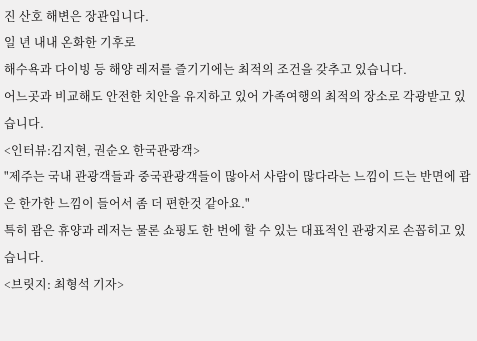진 산호 해변은 장관입니다.
일 년 내내 온화한 기후로
해수욕과 다이빙 등 해양 레저를 즐기기에는 최적의 조건을 갖추고 있습니다.
어느곳과 비교해도 안전한 치안을 유지하고 있어 가족여행의 최적의 장소로 각광받고 있습니다.
<인터뷰:김지현, 권순오 한국관광객>
"제주는 국내 관광객들과 중국관광객들이 많아서 사람이 많다라는 느낌이 드는 반면에 괌은 한가한 느낌이 들어서 좀 더 편한것 같아요."
특히 괌은 휴양과 레저는 물론 쇼핑도 한 번에 할 수 있는 대표적인 관광지로 손꼽히고 있습니다.
<브릿지: 최형석 기자>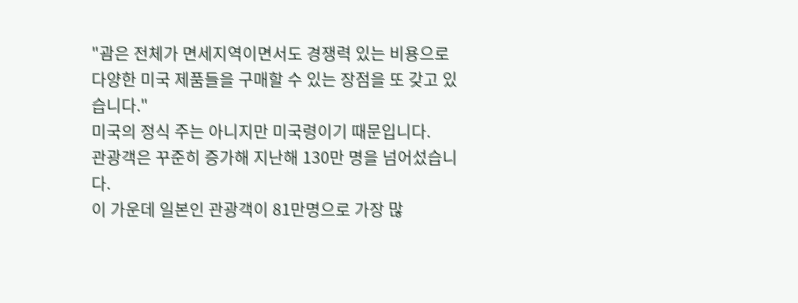"괌은 전체가 면세지역이면서도 경쟁력 있는 비용으로
다양한 미국 제품들을 구매할 수 있는 장점을 또 갖고 있습니다."
미국의 정식 주는 아니지만 미국령이기 때문입니다.
관광객은 꾸준히 증가해 지난해 130만 명을 넘어섰습니다.
이 가운데 일본인 관광객이 81만명으로 가장 많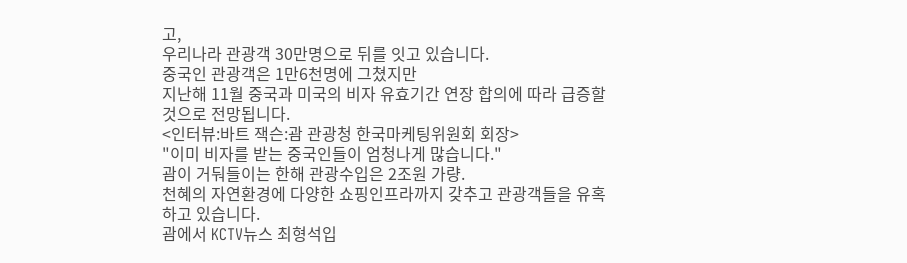고,
우리나라 관광객 30만명으로 뒤를 잇고 있습니다.
중국인 관광객은 1만6천명에 그쳤지만
지난해 11월 중국과 미국의 비자 유효기간 연장 합의에 따라 급증할 것으로 전망됩니다.
<인터뷰:바트 잭슨:괌 관광청 한국마케팅위원회 회장>
"이미 비자를 받는 중국인들이 엄청나게 많습니다."
괌이 거둬들이는 한해 관광수입은 2조원 가량.
천혜의 자연환경에 다양한 쇼핑인프라까지 갖추고 관광객들을 유혹하고 있습니다.
괌에서 KCTV뉴스 최형석입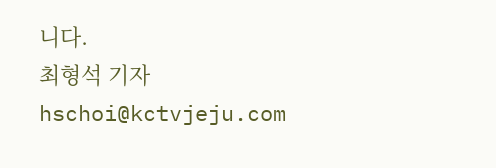니다.
최형석 기자
hschoi@kctvjeju.com